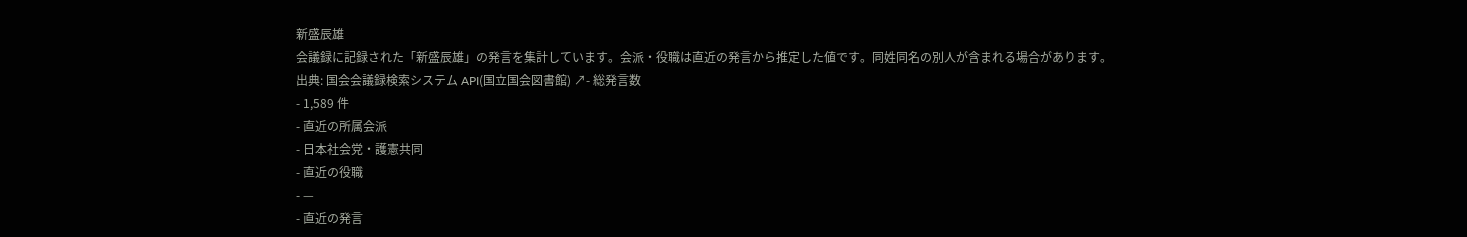新盛辰雄
会議録に記録された「新盛辰雄」の発言を集計しています。会派・役職は直近の発言から推定した値です。同姓同名の別人が含まれる場合があります。
出典: 国会会議録検索システム API(国立国会図書館) ↗- 総発言数
- 1,589 件
- 直近の所属会派
- 日本社会党・護憲共同
- 直近の役職
- —
- 直近の発言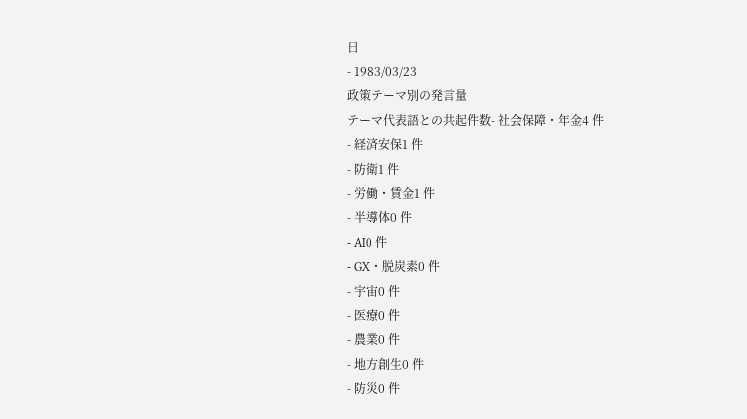日
- 1983/03/23
政策テーマ別の発言量
テーマ代表語との共起件数- 社会保障・年金4 件
- 経済安保1 件
- 防衛1 件
- 労働・賃金1 件
- 半導体0 件
- AI0 件
- GX・脱炭素0 件
- 宇宙0 件
- 医療0 件
- 農業0 件
- 地方創生0 件
- 防災0 件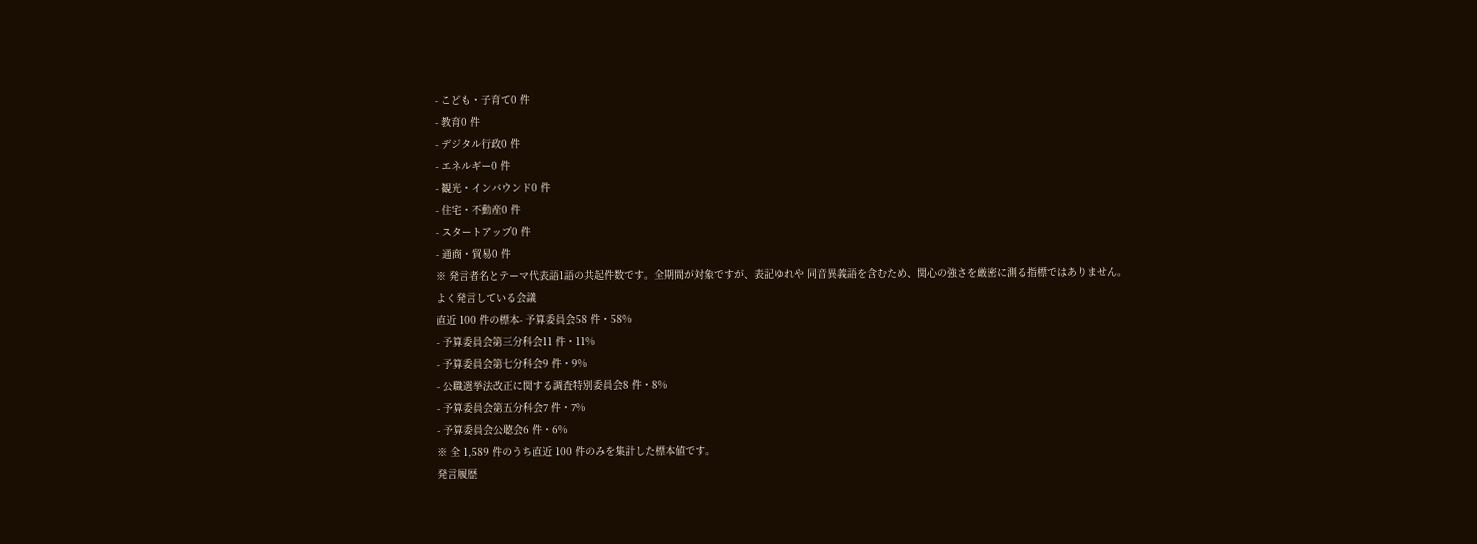- こども・子育て0 件
- 教育0 件
- デジタル行政0 件
- エネルギー0 件
- 観光・インバウンド0 件
- 住宅・不動産0 件
- スタートアップ0 件
- 通商・貿易0 件
※ 発言者名とテーマ代表語1語の共起件数です。全期間が対象ですが、表記ゆれや 同音異義語を含むため、関心の強さを厳密に測る指標ではありません。
よく発言している会議
直近 100 件の標本- 予算委員会58 件・58%
- 予算委員会第三分科会11 件・11%
- 予算委員会第七分科会9 件・9%
- 公職選挙法改正に関する調査特別委員会8 件・8%
- 予算委員会第五分科会7 件・7%
- 予算委員会公聴会6 件・6%
※ 全 1,589 件のうち直近 100 件のみを集計した標本値です。
発言履歴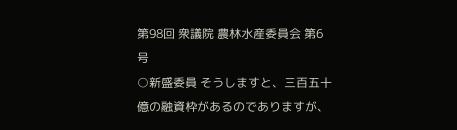第98回 衆議院 農林水産委員会 第6号
○新盛委員 そうしますと、三百五十億の融資枠があるのでありますが、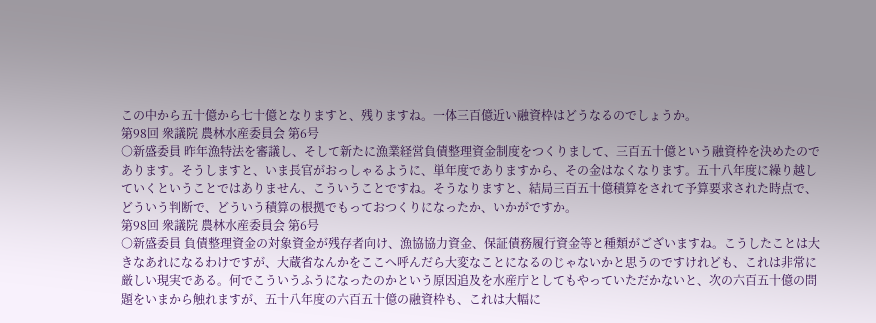この中から五十億から七十億となりますと、残りますね。一体三百億近い融資枠はどうなるのでしょうか。
第98回 衆議院 農林水産委員会 第6号
○新盛委員 昨年漁特法を審議し、そして新たに漁業経営負債整理資金制度をつくりまして、三百五十億という融資枠を決めたのであります。そうしますと、いま長官がおっしゃるように、単年度でありますから、その金はなくなります。五十八年度に繰り越していくということではありません、こういうことですね。そうなりますと、結局三百五十億積算をされて予算要求された時点で、どういう判断で、どういう積算の根拠でもっておつくりになったか、いかがですか。
第98回 衆議院 農林水産委員会 第6号
○新盛委員 負債整理資金の対象資金が残存者向け、漁協協力資金、保証債務履行資金等と種類がございますね。こうしたことは大きなあれになるわけですが、大蔵省なんかをここへ呼んだら大変なことになるのじゃないかと思うのですけれども、これは非常に厳しい現実である。何でこういうふうになったのかという原因追及を水産庁としてもやっていただかないと、次の六百五十億の問題をいまから触れますが、五十八年度の六百五十億の融資枠も、これは大幅に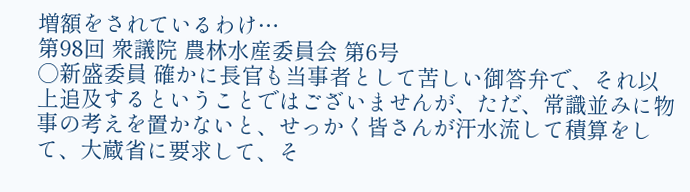増額をされているわけ…
第98回 衆議院 農林水産委員会 第6号
○新盛委員 確かに長官も当事者として苦しい御答弁で、それ以上追及するということではございませんが、ただ、常識並みに物事の考えを置かないと、せっかく皆さんが汗水流して積算をして、大蔵省に要求して、そ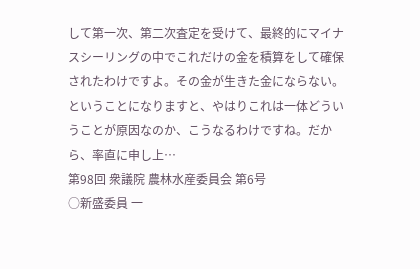して第一次、第二次査定を受けて、最終的にマイナスシーリングの中でこれだけの金を積算をして確保されたわけですよ。その金が生きた金にならない。ということになりますと、やはりこれは一体どういうことが原因なのか、こうなるわけですね。だから、率直に申し上…
第98回 衆議院 農林水産委員会 第6号
○新盛委員 一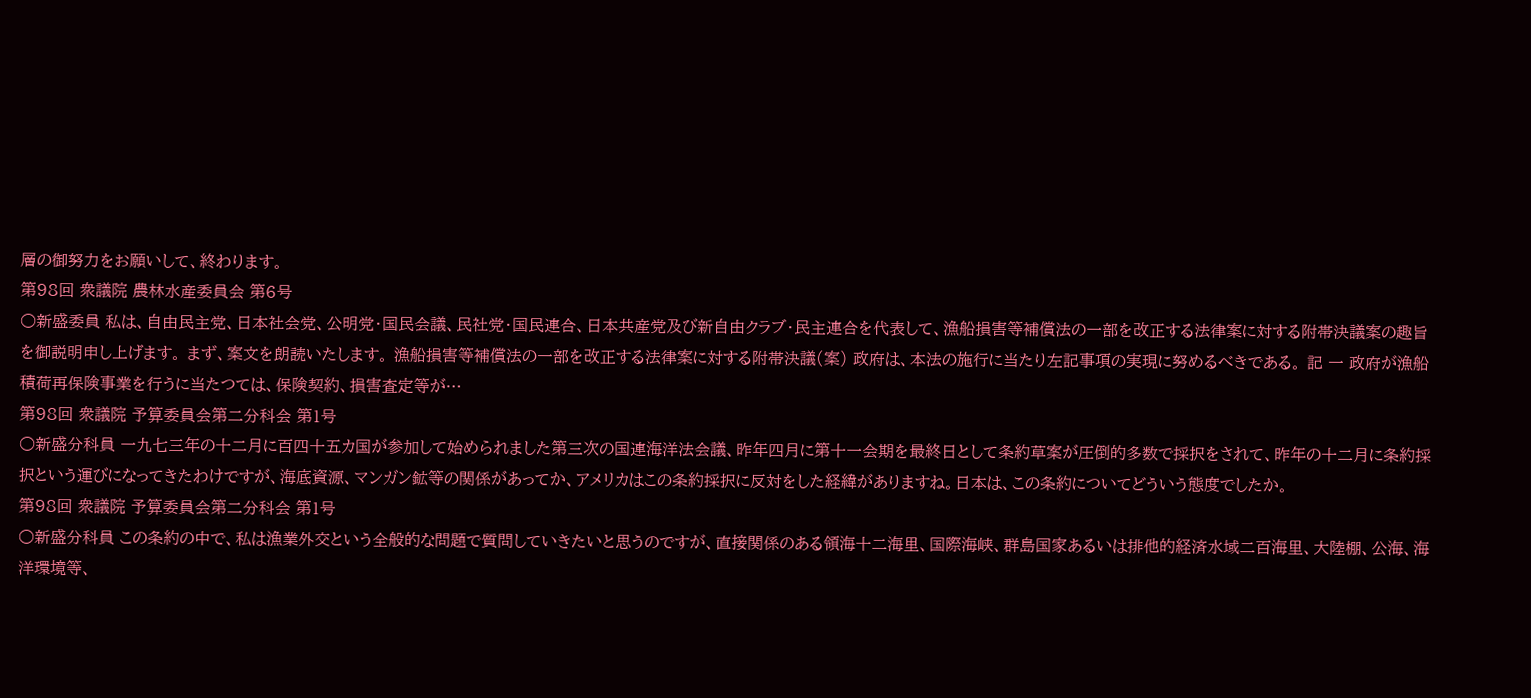層の御努力をお願いして、終わります。
第98回 衆議院 農林水産委員会 第6号
○新盛委員 私は、自由民主党、日本社会党、公明党・国民会議、民社党・国民連合、日本共産党及び新自由クラブ・民主連合を代表して、漁船損害等補償法の一部を改正する法律案に対する附帯決議案の趣旨を御説明申し上げます。 まず、案文を朗読いたします。 漁船損害等補償法の一部を改正する法律案に対する附帯決議(案) 政府は、本法の施行に当たり左記事項の実現に努めるべきである。 記 一 政府が漁船積荷再保険事業を行うに当たつては、保険契約、損害査定等が…
第98回 衆議院 予算委員会第二分科会 第1号
○新盛分科員 一九七三年の十二月に百四十五カ国が参加して始められました第三次の国連海洋法会議、昨年四月に第十一会期を最終日として条約草案が圧倒的多数で採択をされて、昨年の十二月に条約採択という運びになってきたわけですが、海底資源、マンガン鉱等の関係があってか、アメリカはこの条約採択に反対をした経緯がありますね。日本は、この条約についてどういう態度でしたか。
第98回 衆議院 予算委員会第二分科会 第1号
○新盛分科員 この条約の中で、私は漁業外交という全般的な問題で質問していきたいと思うのですが、直接関係のある領海十二海里、国際海峡、群島国家あるいは排他的経済水域二百海里、大陸棚、公海、海洋環境等、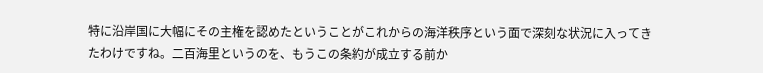特に沿岸国に大幅にその主権を認めたということがこれからの海洋秩序という面で深刻な状況に入ってきたわけですね。二百海里というのを、もうこの条約が成立する前か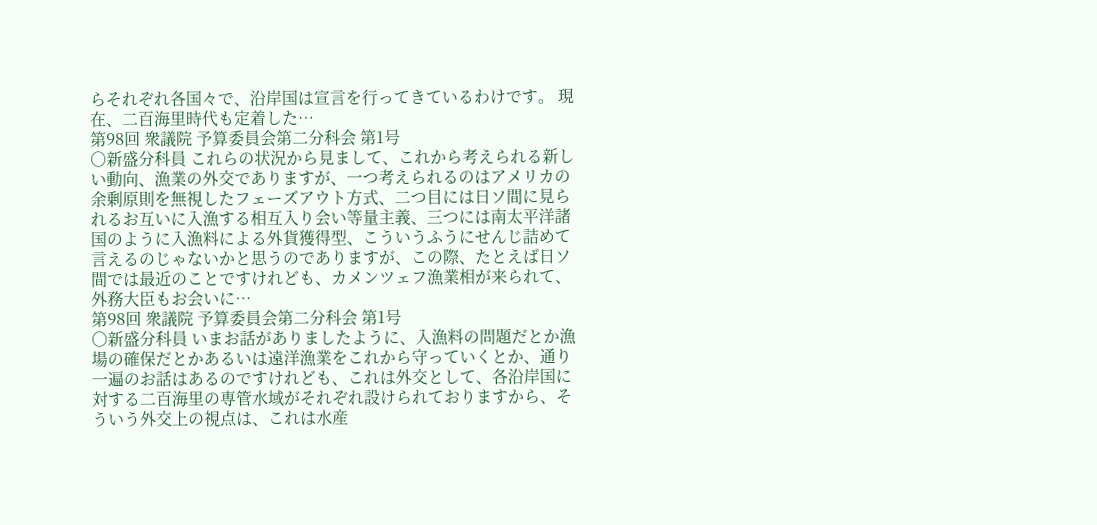らそれぞれ各国々で、沿岸国は宣言を行ってきているわけです。 現在、二百海里時代も定着した…
第98回 衆議院 予算委員会第二分科会 第1号
○新盛分科員 これらの状況から見まして、これから考えられる新しい動向、漁業の外交でありますが、一つ考えられるのはアメリカの余剰原則を無視したフェーズアウト方式、二つ目には日ソ間に見られるお互いに入漁する相互入り会い等量主義、三つには南太平洋諸国のように入漁料による外貨獲得型、こういうふうにせんじ詰めて言えるのじゃないかと思うのでありますが、この際、たとえば日ソ間では最近のことですけれども、カメンツェフ漁業相が来られて、外務大臣もお会いに…
第98回 衆議院 予算委員会第二分科会 第1号
○新盛分科員 いまお話がありましたように、入漁料の問題だとか漁場の確保だとかあるいは遠洋漁業をこれから守っていくとか、通り一遍のお話はあるのですけれども、これは外交として、各沿岸国に対する二百海里の専管水域がそれぞれ設けられておりますから、そういう外交上の視点は、これは水産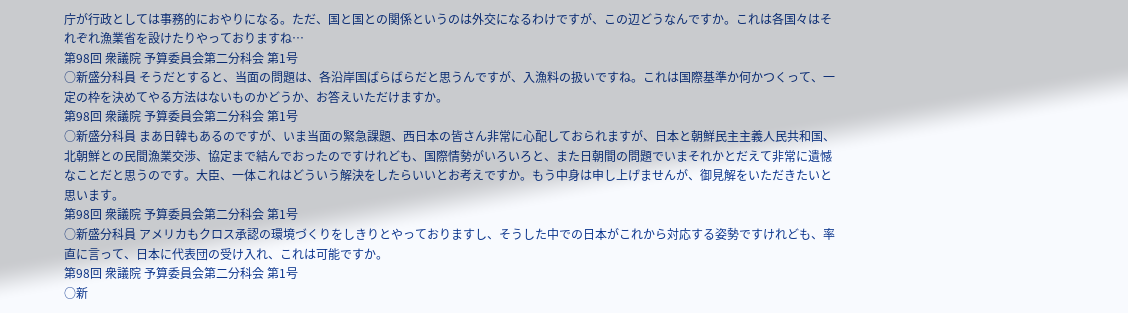庁が行政としては事務的におやりになる。ただ、国と国との関係というのは外交になるわけですが、この辺どうなんですか。これは各国々はそれぞれ漁業省を設けたりやっておりますね…
第98回 衆議院 予算委員会第二分科会 第1号
○新盛分科員 そうだとすると、当面の問題は、各沿岸国ばらばらだと思うんですが、入漁料の扱いですね。これは国際基準か何かつくって、一定の枠を決めてやる方法はないものかどうか、お答えいただけますか。
第98回 衆議院 予算委員会第二分科会 第1号
○新盛分科員 まあ日韓もあるのですが、いま当面の緊急課題、西日本の皆さん非常に心配しておられますが、日本と朝鮮民主主義人民共和国、北朝鮮との民間漁業交渉、協定まで結んでおったのですけれども、国際情勢がいろいろと、また日朝間の問題でいまそれかとだえて非常に遺憾なことだと思うのです。大臣、一体これはどういう解決をしたらいいとお考えですか。もう中身は申し上げませんが、御見解をいただきたいと思います。
第98回 衆議院 予算委員会第二分科会 第1号
○新盛分科員 アメリカもクロス承認の環境づくりをしきりとやっておりますし、そうした中での日本がこれから対応する姿勢ですけれども、率直に言って、日本に代表団の受け入れ、これは可能ですか。
第98回 衆議院 予算委員会第二分科会 第1号
○新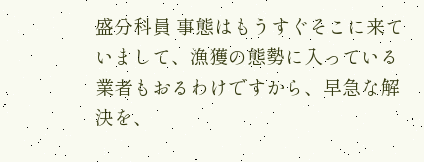盛分科員 事態はもうすぐそこに来ていまして、漁獲の態勢に入っている業者もおるわけですから、早急な解決を、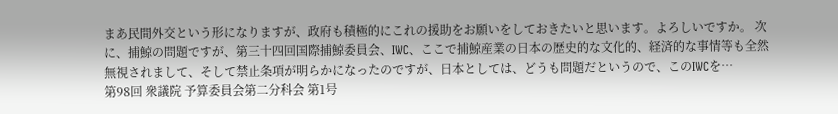まあ民間外交という形になりますが、政府も積極的にこれの援助をお願いをしておきたいと思います。よろしいですか。 次に、捕鯨の問題ですが、第三十四回国際捕鯨委員会、IWC、ここで捕鯨産業の日本の歴史的な文化的、経済的な事情等も全然無視されまして、そして禁止条項が明らかになったのですが、日本としては、どうも問題だというので、このIWCを…
第98回 衆議院 予算委員会第二分科会 第1号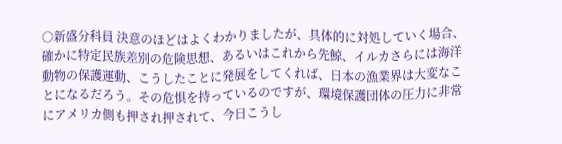○新盛分科員 決意のほどはよくわかりましたが、具体的に対処していく場合、確かに特定民族差別の危険思想、あるいはこれから先鯨、イルカさらには海洋動物の保護運動、こうしたことに発展をしてくれば、日本の漁業界は大変なことになるだろう。その危惧を持っているのですが、環境保護団体の圧力に非常にアメリカ側も押され押されて、今日こうし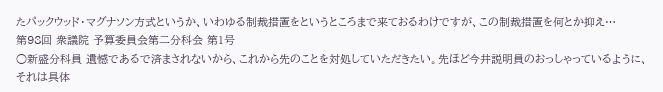たパックウッド・マグナソン方式というか、いわゆる制裁措置をというところまで来ておるわけですが、この制裁措置を何とか抑え…
第98回 衆議院 予算委員会第二分科会 第1号
○新盛分科員 遺憾であるで済まされないから、これから先のことを対処していただきたい。先ほど今井説明員のおっしゃっているように、それは具体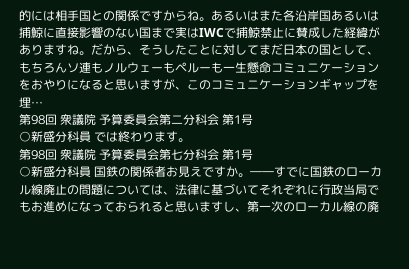的には相手国との関係ですからね。あるいはまた各沿岸国あるいは捕鯨に直接影響のない国まで実はIWCで捕鯨禁止に賛成した経緯がありますね。だから、そうしたことに対してまだ日本の国として、もちろんソ連もノルウェーもペルーも一生懸命コミュニケーションをおやりになると思いますが、このコミュニケーションギャップを埋…
第98回 衆議院 予算委員会第二分科会 第1号
○新盛分科員 では終わります。
第98回 衆議院 予算委員会第七分科会 第1号
○新盛分科員 国鉄の関係者お見えですか。――すでに国鉄のローカル線廃止の問題については、法律に基づいてそれぞれに行政当局でもお進めになっておられると思いますし、第一次のローカル線の廃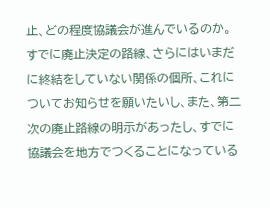止、どの程度協議会が進んでいるのか。すでに廃止決定の路線、さらにはいまだに終結をしていない関係の個所、これについてお知らせを願いたいし、また、第二次の廃止路線の明示があったし、すでに協議会を地方でつくることになっている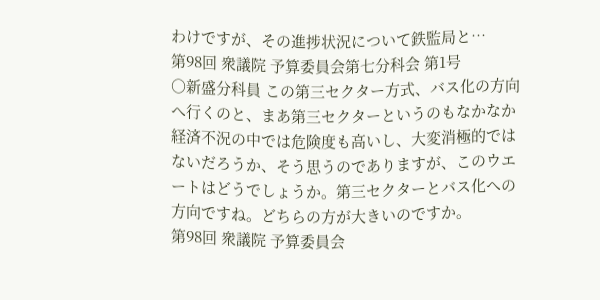わけですが、その進捗状況について鉄監局と…
第98回 衆議院 予算委員会第七分科会 第1号
○新盛分科員 この第三セクター方式、バス化の方向へ行くのと、まあ第三セクターというのもなかなか経済不況の中では危険度も高いし、大変消極的ではないだろうか、そう思うのでありますが、このウエートはどうでしょうか。第三セクターとバス化への方向ですね。どちらの方が大きいのですか。
第98回 衆議院 予算委員会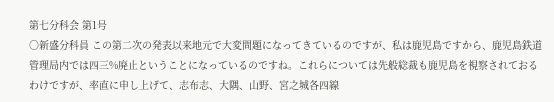第七分科会 第1号
○新盛分科員 この第二次の発表以来地元で大変問題になってきているのですが、私は鹿児島ですから、鹿児島鉄道管理局内では四三%廃止ということになっているのですね。これらについては先般総裁も鹿児島を視察されておるわけですが、率直に申し上げて、志布志、大隅、山野、宮之城各四線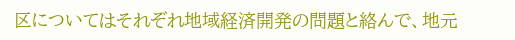区についてはそれぞれ地域経済開発の問題と絡んで、地元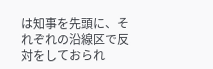は知事を先頭に、それぞれの沿線区で反対をしておられ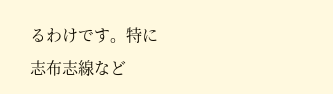るわけです。特に志布志線など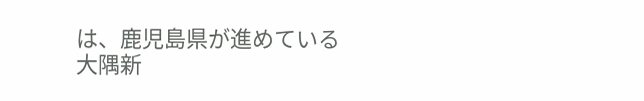は、鹿児島県が進めている大隅新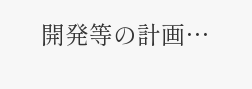開発等の計画…